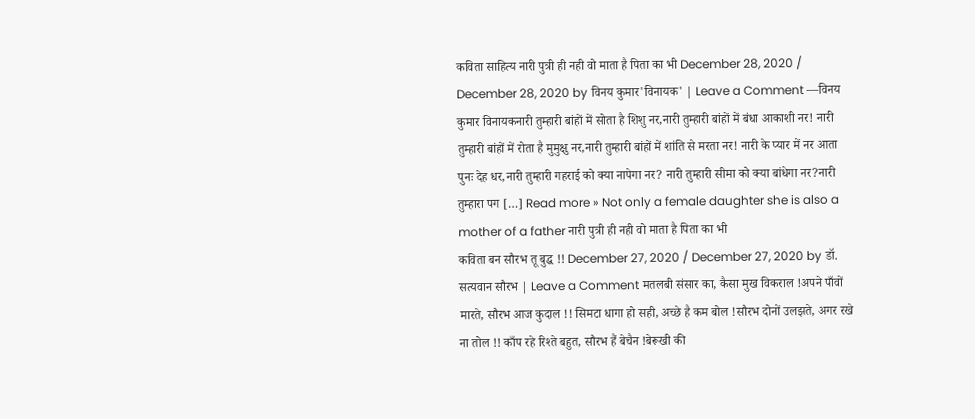कविता साहित्य नारी पुत्री ही नही वो माता है पिता का भी December 28, 2020 / December 28, 2020 by विनय कुमार'विनायक' | Leave a Comment —विनय कुमार विनायकनारी तुम्हारी बांहों में सोता है शिशु नर,नारी तुम्हारी बांहों में बंधा आकाशी नर! नारी तुम्हारी बांहों में रोता है मुमुक्षु नर,नारी तुम्हारी बांहों में शांति से मरता नर! नारी के प्यार में नर आता पुनः देह धर,नारी तुम्हारी गहराई को क्या नापेगा नर? नारी तुम्हारी सीमा को क्या बांधेगा नर?नारी तुम्हारा पग […] Read more » Not only a female daughter she is also a mother of a father नारी पुत्री ही नही वो माता है पिता का भी
कविता बन सौरभ तू बुद्ध !! December 27, 2020 / December 27, 2020 by डॉ. सत्यवान सौरभ | Leave a Comment मतलबी संसार का, कैसा मुख विकराल !अपने पाँवों मारते, सौरभ आज कुदाल !! सिमटा धागा हो सही, अच्छे है कम बोल !सौरभ दोनों उलझते, अगर रखे ना तोल !! काँप रहे रिश्ते बहुत, सौरभ हैं बेचैन !बेरूखी की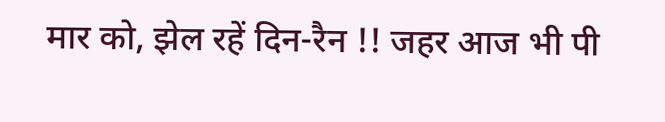मार को, झेल रहें दिन-रैन !! जहर आज भी पी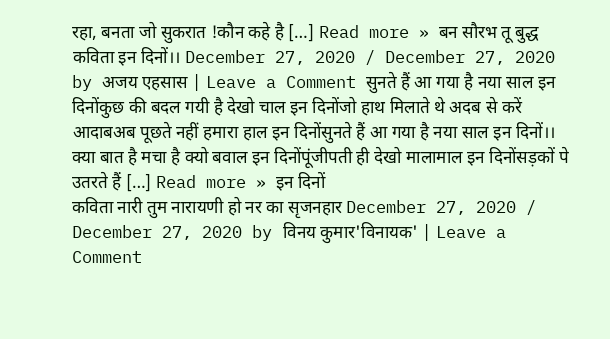रहा, बनता जो सुकरात !कौन कहे है […] Read more » बन सौरभ तू बुद्ध
कविता इन दिनों।। December 27, 2020 / December 27, 2020 by अजय एहसास | Leave a Comment सुनते हैं आ गया है नया साल इन दिनोंकुछ की बदल गयी है देखो चाल इन दिनोंजो हाथ मिलाते थे अदब से करें आदाबअब पूछते नहीं हमारा हाल इन दिनोंसुनते हैं आ गया है नया साल इन दिनों।। क्या बात है मचा है क्यो बवाल इन दिनोंपूंजीपती ही देखो मालामाल इन दिनोंसड़कों पे उतरते हैं […] Read more » इन दिनों
कविता नारी तुम नारायणी हो नर का सृजनहार December 27, 2020 / December 27, 2020 by विनय कुमार'विनायक' | Leave a Comment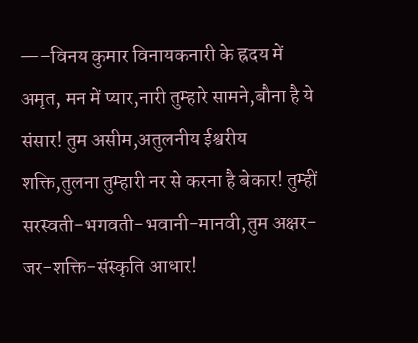—–विनय कुमार विनायकनारी के ह्रदय में अमृत, मन में प्यार,नारी तुम्हारे सामने,बौना है ये संसार! तुम असीम,अतुलनीय ईश्वरीय शक्ति,तुलना तुम्हारी नर से करना है बेकार! तुम्हीं सरस्वती-भगवती-भवानी-मानवी,तुम अक्षर-जर-शक्ति-संस्कृति आधार!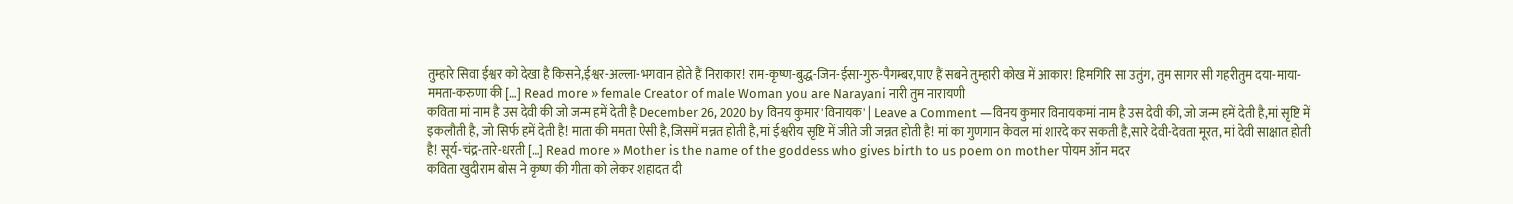तुम्हारे सिवा ईश्वर को देखा है किसने,ईश्वर-अल्ला-भगवान होते हैं निराकार! राम-कृष्ण-बुद्ध-जिन-ईसा-गुरु-पैगम्बर,पाए हैं सबने तुम्हारी कोख में आकार! हिमगिरि सा उतुंग, तुम सागर सी गहरीतुम दया-माया-ममता-करुणा की […] Read more » female Creator of male Woman you are Narayani नारी तुम नारायणी
कविता मां नाम है उस देवी की जो जन्म हमें देती है December 26, 2020 by विनय कुमार'विनायक' | Leave a Comment —विनय कुमार विनायकमां नाम है उस देवी की, जो जन्म हमें देती है,मां सृष्टि में इकलौती है, जो सिर्फ हमें देती है! माता की ममता ऐसी है,जिसमें मन्नत होती है,मां ईश्वरीय सृष्टि में जीते जी जन्नत होती है! मां का गुणगान केवल मां शारदे कर सकती है,सारे देवी-देवता मूरत, मां देवी साक्षात होती है! सूर्य-चंद्र-तारे-धरती […] Read more » Mother is the name of the goddess who gives birth to us poem on mother पोयम ऑन मदर
कविता खुदीराम बोस ने कृष्ण की गीता को लेकर शहादत दी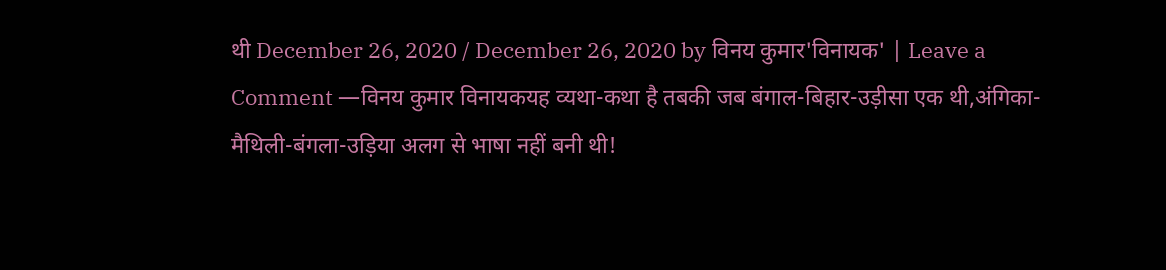थी December 26, 2020 / December 26, 2020 by विनय कुमार'विनायक' | Leave a Comment —विनय कुमार विनायकयह व्यथा-कथा है तबकी जब बंगाल-बिहार-उड़ीसा एक थी,अंगिका-मैथिली-बंगला-उड़िया अलग से भाषा नहीं बनी थी!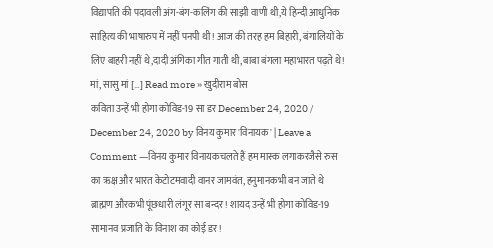विद्यापति की पदावली अंग-बंग-कलिंग की साझी वाणी थी,ये हिन्दी आधुनिक साहित्य की भाषारुप में नहीं पनपी थी! आज की तरह हम बिहारी, बंगालियों के लिए बाहरी नहीं थे,दादी अंगिका गीत गाती थी,बाबा बंगला महाभारत पढ़ते थे! मां, सासु मां […] Read more » खुदीराम बोस
कविता उन्हें भी होगा कोविड-19 सा डर December 24, 2020 / December 24, 2020 by विनय कुमार'विनायक' | Leave a Comment —विनय कुमार विनायकचलते हैं हम मास्क लगाकरजैसे रुस का ऋक्ष और भारत केटोटमवादी वानर जामवंत, हनुमानकभी बन जाते थे ब्राह्मण औरकभी पूंछधारी लंगूर सा बन्दर! शायद उन्हें भी होगा कोविड-19 सामानव प्रजाति के विनाश का कोई डर!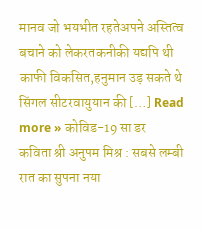मानव जो भयभीत रहतेअपने अस्तित्व बचाने को लेकरतकनीकी यद्यपि थी काफी विकसित,हनुमान उड़ सकते थे सिंगल सीटरवायुयान की […] Read more » कोविड-19 सा डर
कविता श्री अनुपम मिश्र : सबसे लम्बी रात का सुपना नया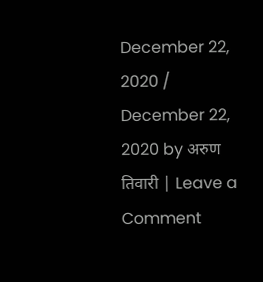December 22, 2020 / December 22, 2020 by अरुण तिवारी | Leave a Comment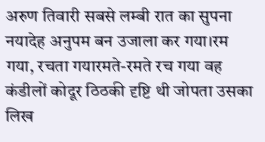अरुण तिवारी सबसे लम्बी रात का सुपना नयादेह अनुपम बन उजाला कर गया।रम गया, रचता गयारमते-रमते रच गया वह कंडीलों कोदूर ठिठकी दृष्टि थी जोपता उसका लिख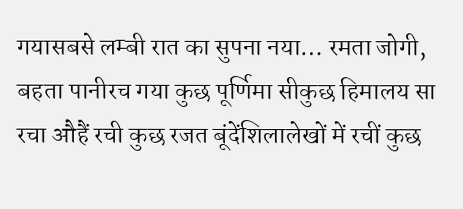गयासबसे लम्बी रात का सुपना नया… रमता जोगी, बहता पानीरच गया कुछ पूर्णिमा सीकुछ हिमालय सा रचा औहैं रची कुछ रजत बूंदेंशिलालेखों में रचीं कुछ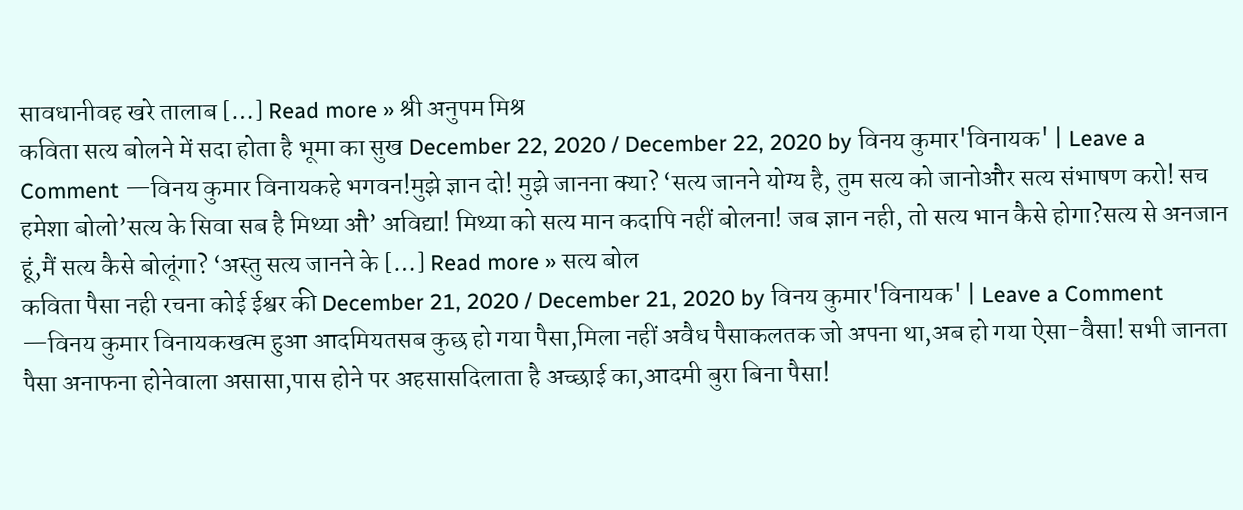सावधानीवह खरे तालाब […] Read more » श्री अनुपम मिश्र
कविता सत्य बोलने में सदा होता है भूमा का सुख December 22, 2020 / December 22, 2020 by विनय कुमार'विनायक' | Leave a Comment —विनय कुमार विनायकहे भगवन!मुझे ज्ञान दो! मुझे जानना क्या? ‘सत्य जानने योग्य है, तुम सत्य को जानोऔर सत्य संभाषण करो! सच हमेशा बोलो’सत्य के सिवा सब है मिथ्या औ’ अविद्या! मिथ्या को सत्य मान कदापि नहीं बोलना! जब ज्ञान नही, तो सत्य भान कैसे होगा?सत्य से अनजान हूं,मैं सत्य कैसे बोलूंगा? ‘अस्तु सत्य जानने के […] Read more » सत्य बोल
कविता पैसा नही रचना कोई ईश्वर की December 21, 2020 / December 21, 2020 by विनय कुमार'विनायक' | Leave a Comment —विनय कुमार विनायकखत्म हुआ आदमियतसब कुछ हो गया पैसा,मिला नहीं अवैध पैसाकलतक जो अपना था,अब हो गया ऐसा-वैसा! सभी जानता पैसा अनाफना होनेवाला असासा,पास होने पर अहसासदिलाता है अच्छाई का,आदमी बुरा बिना पैसा!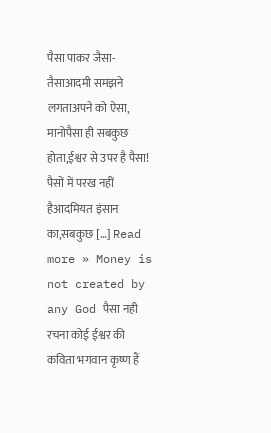पैसा पाकर जैसा-तैसाआदमी समझने लगताअपने को ऐसा, मानोपैसा ही सबकुछ होता,ईश्वर से उपर है पैसा! पैसों में परख नहीं हैआदमियत इंसान का,सबकुछ […] Read more » Money is not created by any God पैसा नही रचना कोई ईश्वर की
कविता भगवान कृष्ण हैं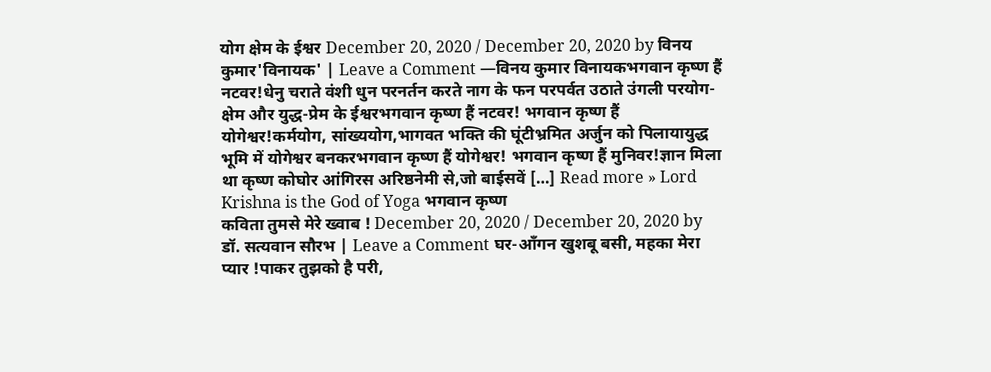योग क्षेम के ईश्वर December 20, 2020 / December 20, 2020 by विनय कुमार'विनायक' | Leave a Comment —विनय कुमार विनायकभगवान कृष्ण हैं नटवर!धेनु चराते वंशी धुन परनर्तन करते नाग के फन परपर्वत उठाते उंगली परयोग-क्षेम और युद्ध-प्रेम के ईश्वरभगवान कृष्ण हैं नटवर! भगवान कृष्ण हैं योगेश्वर!कर्मयोग, सांख्ययोग,भागवत भक्ति की घूंटीभ्रमित अर्जुन को पिलायायुद्ध भूमि में योगेश्वर बनकरभगवान कृष्ण हैं योगेश्वर! भगवान कृष्ण हैं मुनिवर!ज्ञान मिला था कृष्ण कोघोर आंगिरस अरिष्ठनेमी से,जो बाईसवें […] Read more » Lord Krishna is the God of Yoga भगवान कृष्ण
कविता तुमसे मेरे ख्वाब ! December 20, 2020 / December 20, 2020 by डॉ. सत्यवान सौरभ | Leave a Comment घर-आँगन खुशबू बसी, महका मेरा प्यार !पाकर तुझको है परी,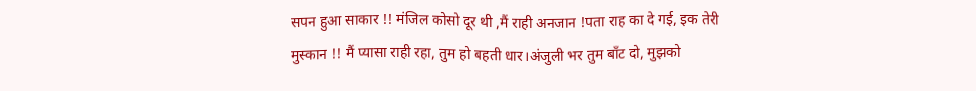सपन हुआ साकार !! मंजिल कोसो दूर थी ,मैं राही अनजान !पता राह का दे गई, इक तेरी मुस्कान !! मैं प्यासा राही रहा, तुम हो बहती धार।अंजुली भर तुम बाँट दो, मुझको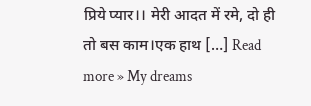प्रिये प्यार।। मेरी आदत में रमे, दो ही तो बस काम।एक हाथ […] Read more » My dreams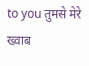to you तुमसे मेरे ख्वाब